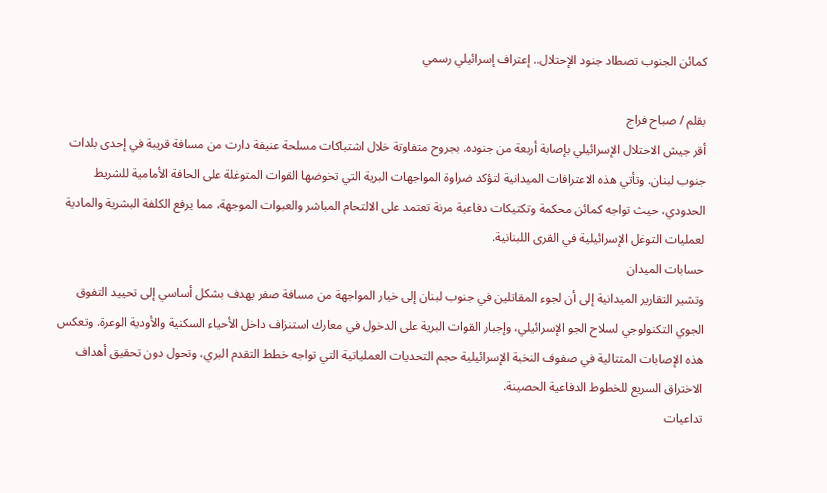كمائن الجنوب تصطاد جنود الإحتلال.. إعتراف إسرائيلي رسمي

بقلم / صباح فراج
أقر جيش الاحتلال الإسرائيلي بإصابة أربعة من جنوده. بجروح متفاوتة خلال اشتباكات مسلحة عنيفة دارت من مسافة قريبة في إحدى بلدات جنوب لبنان. وتأتي هذه الاعترافات الميدانية لتؤكد ضراوة المواجهات البرية التي تخوضها القوات المتوغلة على الحافة الأمامية للشريط الحدودي، حيث تواجه كمائن محكمة وتكتيكات دفاعية مرنة تعتمد على الالتحام المباشر والعبوات الموجهة، مما يرفع الكلفة البشرية والمادية لعمليات التوغل الإسرائيلية في القرى اللبنانية.
حسابات الميدان
وتشير التقارير الميدانية إلى أن لجوء المقاتلين في جنوب لبنان إلى خيار المواجهة من مسافة صفر يهدف بشكل أساسي إلى تحييد التفوق الجوي التكنولوجي لسلاح الجو الإسرائيلي، وإجبار القوات البرية على الدخول في معارك استنزاف داخل الأحياء السكنية والأودية الوعرة. وتعكس هذه الإصابات المتتالية في صفوف النخبة الإسرائيلية حجم التحديات العملياتية التي تواجه خطط التقدم البري، وتحول دون تحقيق أهداف الاختراق السريع للخطوط الدفاعية الحصينة.
تداعيات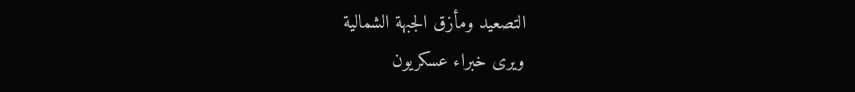التصعيد ومأزق الجبهة الشمالية
ويرى خبراء عسكريون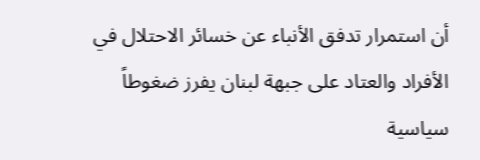أن استمرار تدفق الأنباء عن خسائر الاحتلال في الأفراد والعتاد على جبهة لبنان يفرز ضغوطاً سياسية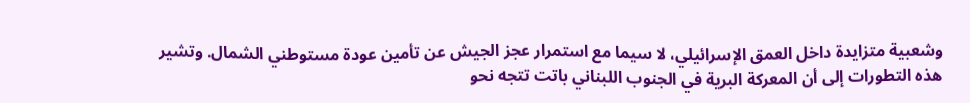وشعبية متزايدة داخل العمق الإسرائيلي، لا سيما مع استمرار عجز الجيش عن تأمين عودة مستوطني الشمال. وتشير هذه التطورات إلى أن المعركة البرية في الجنوب اللبناني باتت تتجه نحو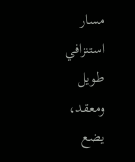مسار استنزافي طويل ومعقد، يضع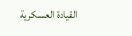القيادة العسكرية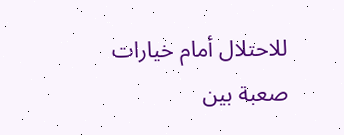للاحتلال أمام خيارات صعبة بين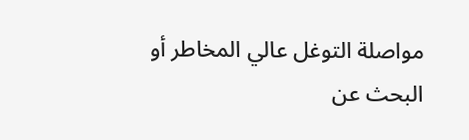مواصلة التوغل عالي المخاطر أو البحث عن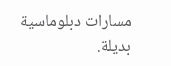مسارات دبلوماسية بديلة.